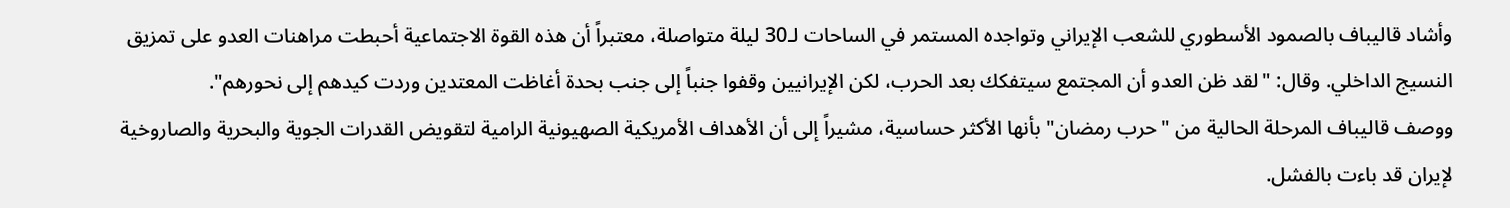وأشاد قاليباف بالصمود الأسطوري للشعب الإيراني وتواجده المستمر في الساحات لـ30 ليلة متواصلة، معتبراً أن هذه القوة الاجتماعية أحبطت مراهنات العدو على تمزيق النسيج الداخلي. وقال: "لقد ظن العدو أن المجتمع سيتفكك بعد الحرب، لكن الإيرانيين وقفوا جنباً إلى جنب بحدة أغاظت المعتدين وردت كيدهم إلى نحورهم".
ووصف قاليباف المرحلة الحالية من "حرب رمضان" بأنها الأكثر حساسية، مشيراً إلى أن الأهداف الأمريكية الصهيونية الرامية لتقويض القدرات الجوية والبحرية والصاروخية لإيران قد باءت بالفشل.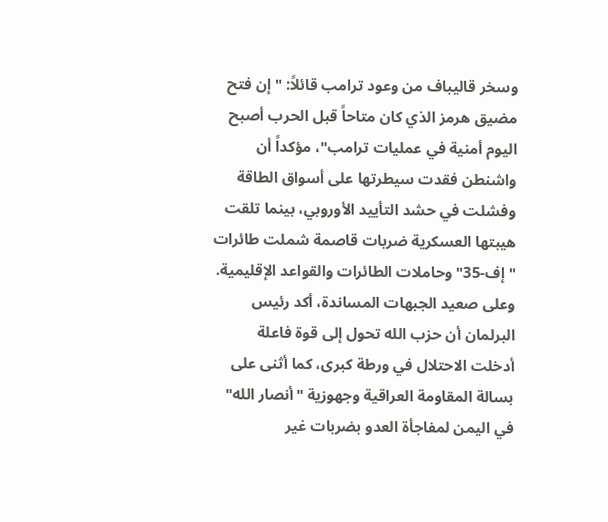وسخر قاليباف من وعود ترامب قائلاً: "إن فتح مضيق هرمز الذي كان متاحاً قبل الحرب أصبح اليوم أمنية في عمليات ترامب"، مؤكداً أن واشنطن فقدت سيطرتها على أسواق الطاقة وفشلت في حشد التأييد الأوروبي، بينما تلقت هيبتها العسكرية ضربات قاصمة شملت طائرات "إف-35" وحاملات الطائرات والقواعد الإقليمية.
وعلى صعيد الجبهات المساندة، أكد رئيس البرلمان أن حزب الله تحول إلى قوة فاعلة أدخلت الاحتلال في ورطة كبرى، كما أثنى على بسالة المقاومة العراقية وجهوزية "أنصار الله" في اليمن لمفاجأة العدو بضربات غير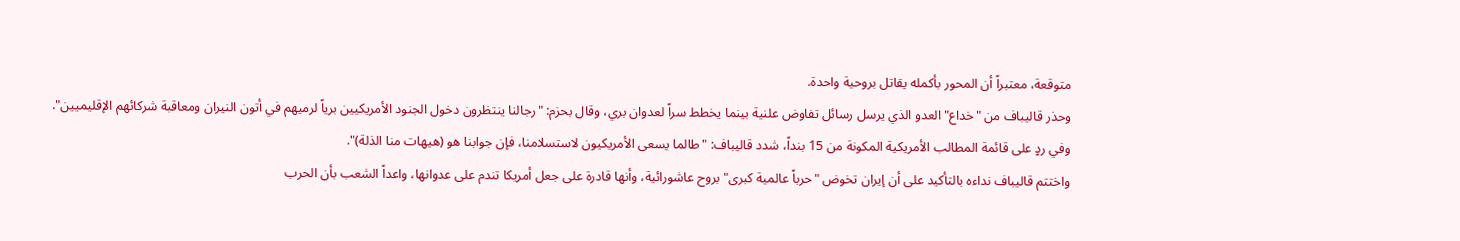متوقعة، معتبراً أن المحور بأكمله يقاتل بروحية واحدة.
وحذر قاليباف من "خداع" العدو الذي يرسل رسائل تفاوض علنية بينما يخطط سراً لعدوان بري، وقال بحزم: "رجالنا ينتظرون دخول الجنود الأمريكيين برياً لرميهم في أتون النيران ومعاقبة شركائهم الإقليميين".
وفي ردٍ على قائمة المطالب الأمريكية المكونة من 15 بنداً، شدد قاليباف: "طالما يسعى الأمريكيون لاستسلامنا، فإن جوابنا هو (هيهات منا الذلة)".
واختتم قاليباف نداءه بالتأكيد على أن إيران تخوض "حرباً عالمية كبرى" بروح عاشورائية، وأنها قادرة على جعل أمريكا تندم على عدوانها، واعداً الشعب بأن الحرب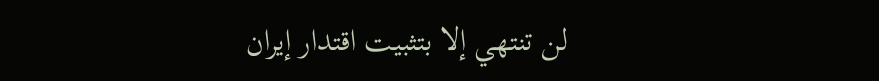لن تنتهي إلا بتثبيت اقتدار إيران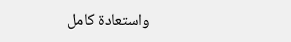واستعادة كامل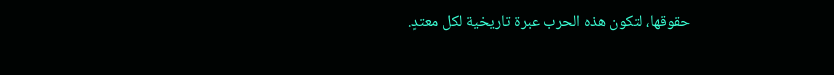حقوقها، لتكون هذه الحرب عبرة تاريخية لكل معتدٍ.